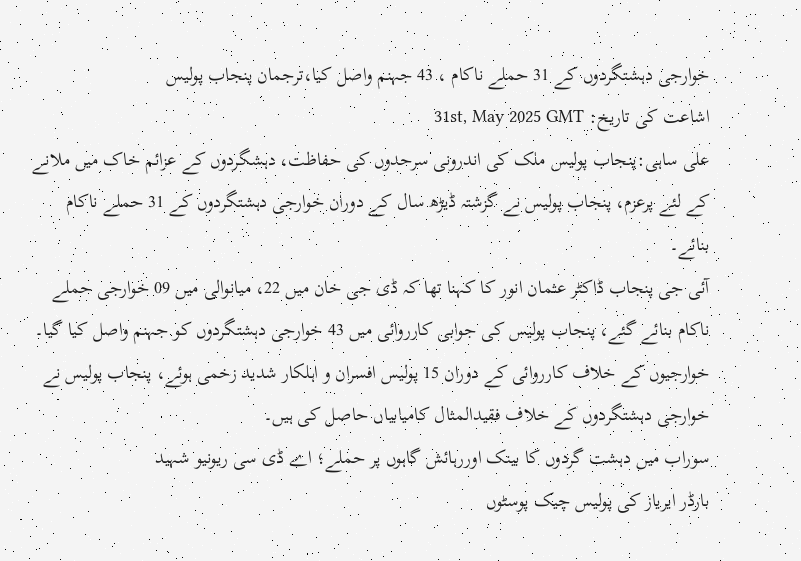خوارجی دہشتگردوں کے 31 حملے ناکام ، 43 جہنم واصل کیا،ترجمان پنجاب پولیس
اشاعت کی تاریخ: 31st, May 2025 GMT
علی ساہی:پنجاب پولیس ملک کی اندرونی سرحدوں کی حفاظت، دہشگردوں کے عزائم خاک میں ملانے کے لئے پرعزم، پنجاب پولیس نے گزشتہ ڈیڑھ سال کے دوران خوارجی دہشتگردوں کے 31 حملے ناکام بنائے۔
آئی جی پنجاب ڈاکٹر عثمان انور کا کہنا تھا کہ ڈی جی خان میں 22، میانوالی میں 09 خوارجی حملے ناکام بنائے گئے، پنجاب پولیس کی جوابی کارروائی میں 43 خوارجی دہشتگردوں کو جہنم واصل کیا گیا۔
خوارجیوں کے خلاف کارروائی کے دوران 15 پولیس افسران و اہلکار شدید زخمی ہوئے، پنجاب پولیس نے خوارجی دہشتگردوں کے خلاف فقیدالمثال کامیابیاں حاصل کی ہیں۔
سوراب میں دہشت گردوں کا بینک اوررہائش گاہوں پر حملے؛ اے ڈی سی ریونیو شہید
بارڈر ایریاز کی پولیس چیک پوسٹوں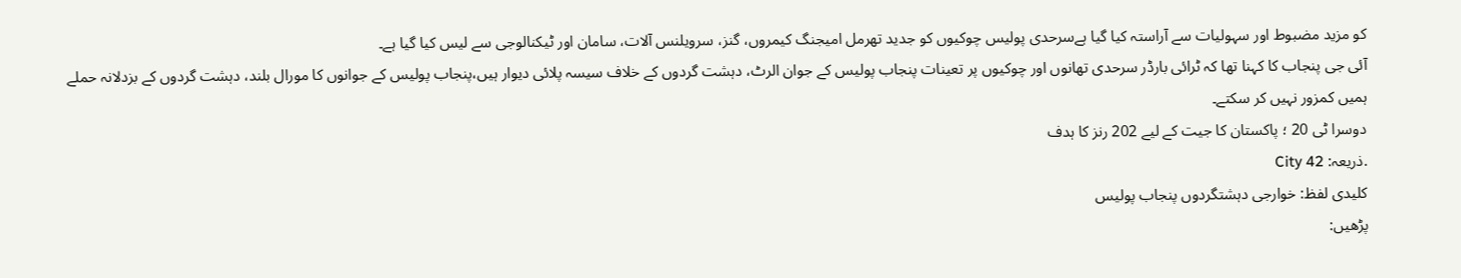کو مزید مضبوط اور سہولیات سے آراستہ کیا گیا ہےسرحدی پولیس چوکیوں کو جدید تھرمل امیجنگ کیمروں، گنز، سرویلنس آلات، سامان اور ٹیکنالوجی سے لیس کیا گیا ہے۔
آئی جی پنجاب کا کہنا تھا کہ ٹرائی بارڈر سرحدی تھانوں اور چوکیوں پر تعینات پنجاب پولیس کے جوان الرٹ، دہشت گردوں کے خلاف سیسہ پلائی دیوار ہیں،پنجاب پولیس کے جوانوں کا مورال بلند، دہشت گردوں کے بزدلانہ حملے ہمیں کمزور نہیں کر سکتے۔
دوسرا ٹی 20 ؛ پاکستان کا جیت کے لیے 202 رنز کا ہدف
.ذریعہ: City 42
کلیدی لفظ: خوارجی دہشتگردوں پنجاب پولیس
پڑھیں: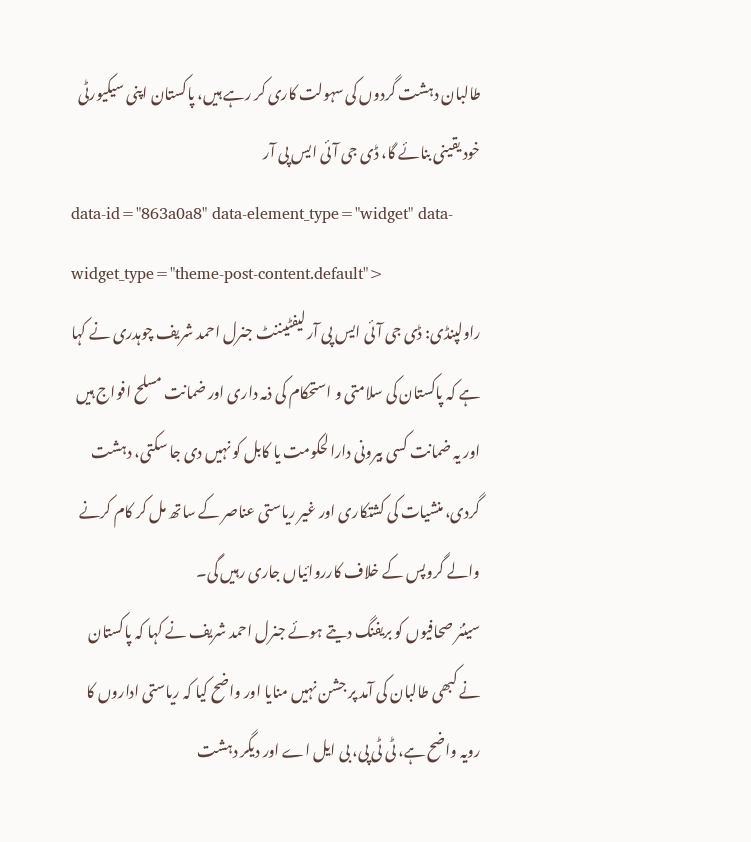طالبان دہشت گردوں کی سہولت کاری کر رہے ہیں، پاکستان اپنی سیکیورٹی خود یقینی بنائے گا، ڈی جی آئی ایس پی آر
data-id="863a0a8" data-element_type="widget" data-widget_type="theme-post-content.default">
راولپنڈی: ڈی جی آئی ایس پی آر لیفٹیننٹ جنرل احمد شریف چوہدری نے کہا ہے کہ پاکستان کی سلامتی و استحکام کی ذمہ داری اور ضمانت مسلح افواج ہیں اور یہ ضمانت کسی بیرونی دارالحکومت یا کابل کو نہیں دی جا سکتی، دہشت گردی، منشیات کی کشتکاری اور غیر ریاستی عناصر کے ساتھ مل کر کام کرنے والے گروپس کے خلاف کارروائیاں جاری رہیں گی۔
سینئر صحافیوں کو بریفنگ دیتے ہوئے جنرل احمد شریف نے کہا کہ پاکستان نے کبھی طالبان کی آمد پر جشن نہیں منایا اور واضح کیا کہ ریاستی اداروں کا رویہ واضح ہے، ٹی ٹی پی، بی ایل اے اور دیگر دہشت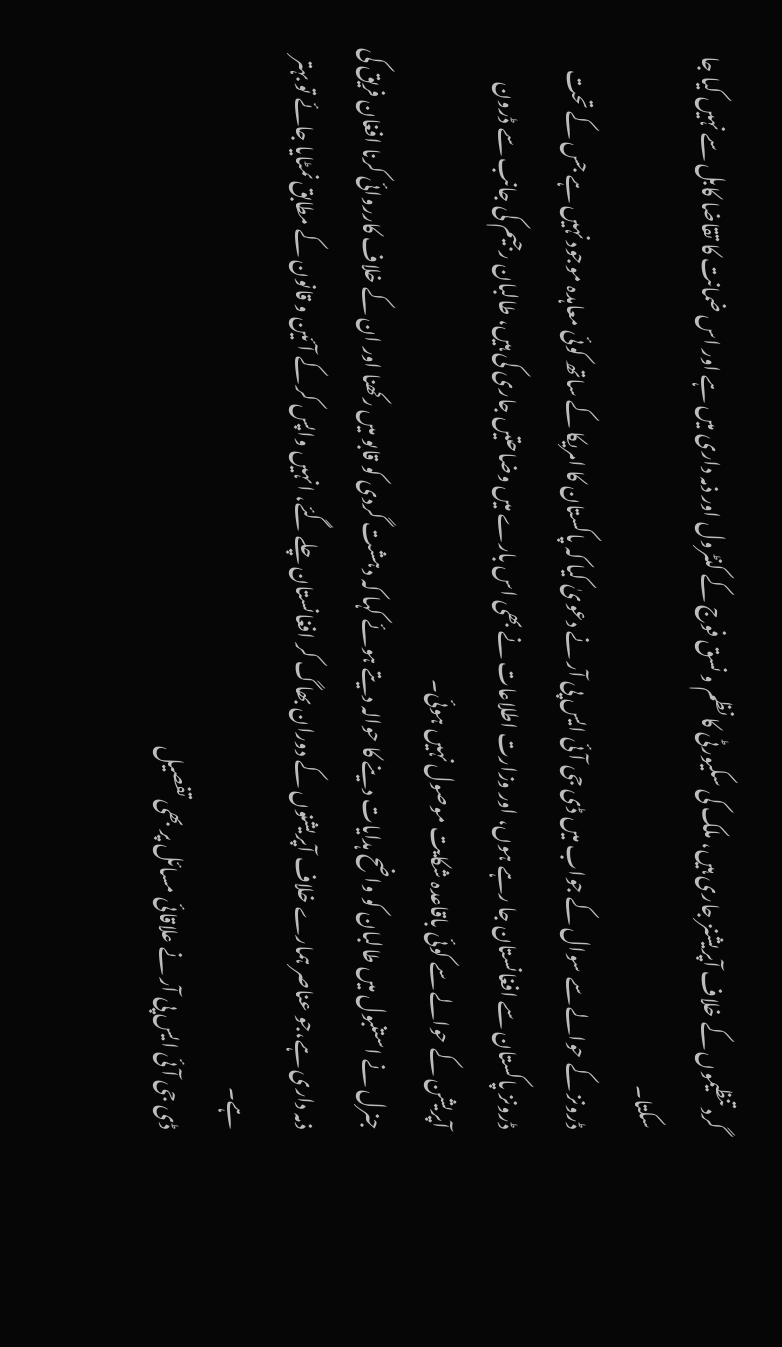گرد تنظیموں کے خلاف آپریشنز جاری ہیں، ملک کی سکیورٹی کا نظم و نسق فوج کے کنٹرول اور ذمہ داری میں ہے اور اس ضمانت کا تقاضا کابل سے نہیں کیا جا سکتا۔
ڈرونز کے حوالے سے سوال کے جواب میں ڈی جی آئی ایس پی آر نے دعویٰ کیا کہ پاکستان کا امریکا کے ساتھ کوئی معاہدہ موجود نہیں ہے جس کے تحت ڈرونز پاکستان سے افغانستان جا رہے ہوں، اور وزارت اطلاعات نے بھی اس بارے میں وضاحتیں جاری کی ہیں، طالبان رجیم کی جانب سے ڈرون آپریشن کے حوالے سے کوئی باقاعدہ شکایت موصول نہیں ہوئی۔
جنرل نے استنبول میں طالبان کو واضح ہدایات دینے کا حوالہ دیتے ہوئے کہا کہ دہشت گردی کو قابو میں رکھنا اور ان کے خلاف کارروائی کرنا افغان فریق کی ذمہ داری ہے،جو عناصر ہمارے خلاف آپریشنوں کے دوران بھاگ کر افغانستان چلے گئے، انہیں واپس کر کے آئین و قانون کے مطابق نمٹایا جائے تو بہتر ہے۔
ڈی جی آئی ایس پی آر نے علاقائی مسائل پر بھی تفصیل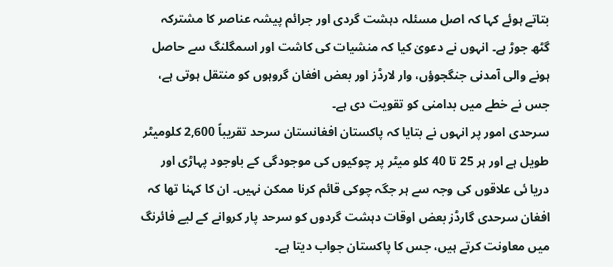بتاتے ہوئے کہا کہ اصل مسئلہ دہشت گردی اور جرائم پیشہ عناصر کا مشترکہ گٹھ جوڑ ہے۔ انہوں نے دعویٰ کیا کہ منشیات کی کاشت اور اسمگلنگ سے حاصل ہونے والی آمدنی جنگجوؤں، وار لارڈز اور بعض افغان گروہوں کو منتقل ہوتی ہے، جس نے خطے میں بدامنی کو تقویت دی ہے۔
سرحدی امور پر انہوں نے بتایا کہ پاکستان افغانستان سرحد تقریباً 2,600 کلومیٹر طویل ہے اور ہر 25 تا 40 کلو میٹر پر چوکیوں کی موجودگی کے باوجود پہاڑی اور دریا ئی علاقوں کی وجہ سے ہر جگہ چوکی قائم کرنا ممکن نہیں۔ ان کا کہنا تھا کہ افغان سرحدی گارڈز بعض اوقات دہشت گردوں کو سرحد پار کروانے کے لیے فائرنگ میں معاونت کرتے ہیں، جس کا پاکستان جواب دیتا ہے۔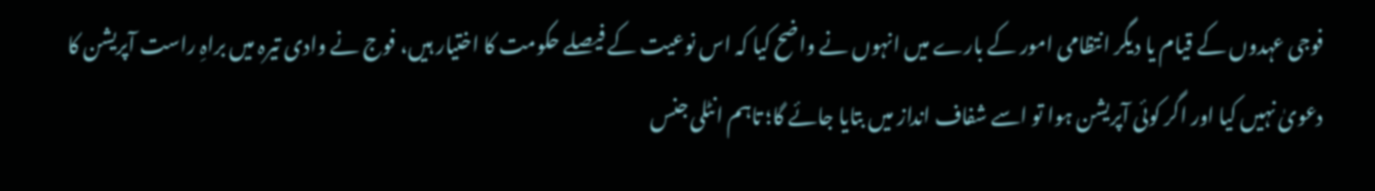فوجی عہدوں کے قیام یا دیگر انتظامی امور کے بارے میں انہوں نے واضح کیا کہ اس نوعیت کے فیصلے حکومت کا اختیار ہیں، فوج نے وادی تیرہ میں براہِ راست آپریشن کا دعویٰ نہیں کیا اور اگر کوئی آپریشن ہوا تو اسے شفاف انداز میں بتایا جائے گا؛ تاہم انٹلی جنس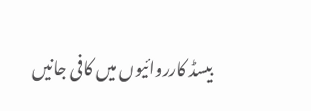بیسڈ کارروائیوں میں کافی جانیں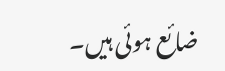ضائع ہوئی ہیں۔